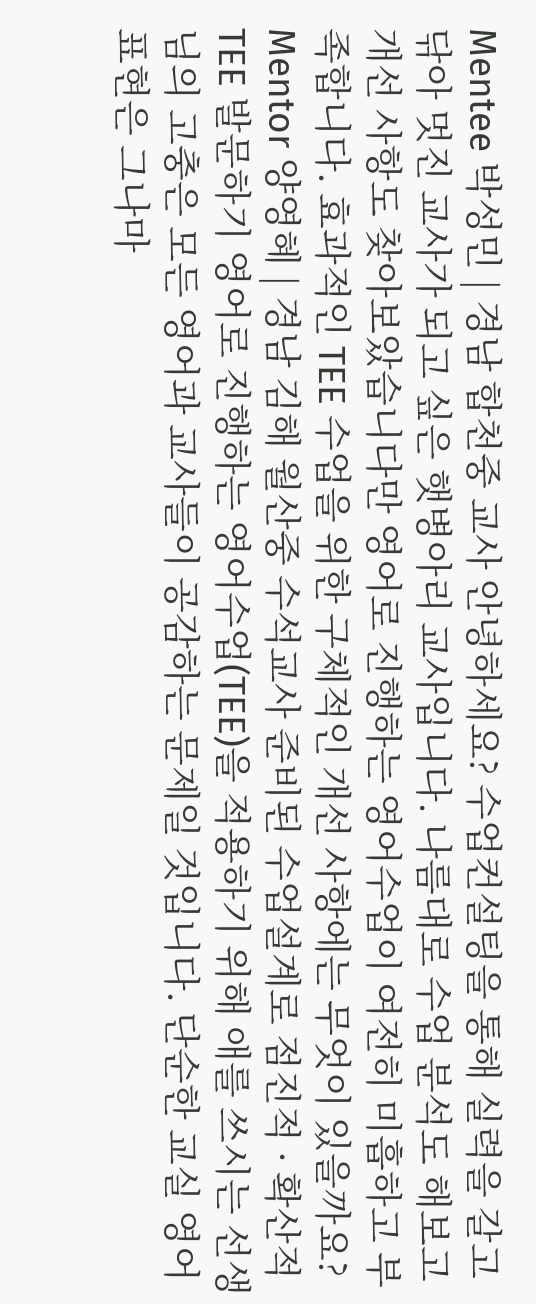Mentee 박성민 | 경남 합천중 교사 안녕하세요? 수업컨설팅을 통해 실력을 갈고 닦아 멋진 교사가 되고 싶은 햇병아리 교사입니다. 나름대로 수업 분석도 해보고 개선 사항도 찾아보았습니다만 영어로 진행하는 영어수업이 여전히 미흡하고 부족합니다. 효과적인 TEE 수업을 위한 구체적인 개선 사항에는 무엇이 있을까요? Mentor 양영혜 | 경남 김해 월산중 수석교사 준비된 수업설계로 점진적 · 확산적 TEE 발문하기 영어로 진행하는 영어수업(TEE)을 적용하기 위해 애를 쓰시는 선생님의 고충은 모든 영어과 교사들이 공감하는 문제일 것입니다. 단순한 교실 영어 표현은 그나마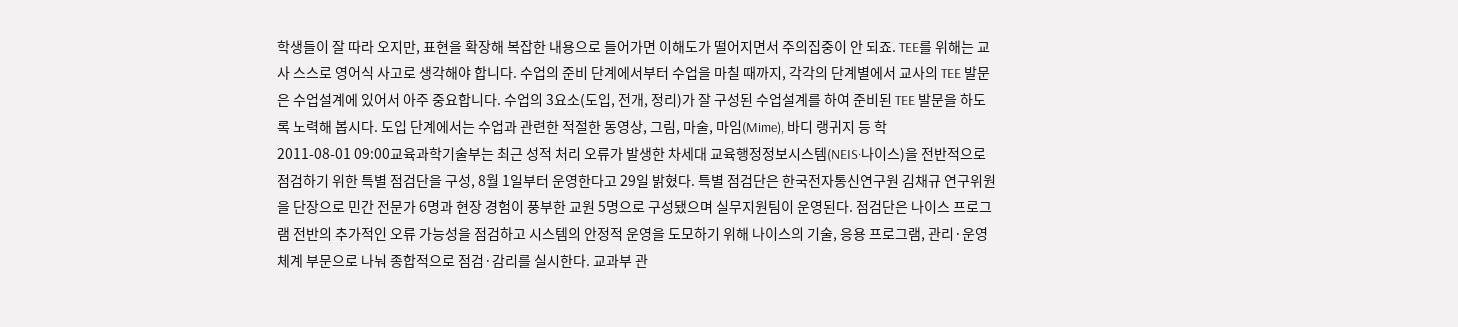학생들이 잘 따라 오지만, 표현을 확장해 복잡한 내용으로 들어가면 이해도가 떨어지면서 주의집중이 안 되죠. TEE를 위해는 교사 스스로 영어식 사고로 생각해야 합니다. 수업의 준비 단계에서부터 수업을 마칠 때까지, 각각의 단계별에서 교사의 TEE 발문은 수업설계에 있어서 아주 중요합니다. 수업의 3요소(도입, 전개, 정리)가 잘 구성된 수업설계를 하여 준비된 TEE 발문을 하도록 노력해 봅시다. 도입 단계에서는 수업과 관련한 적절한 동영상, 그림, 마술, 마임(Mime), 바디 랭귀지 등 학
2011-08-01 09:00교육과학기술부는 최근 성적 처리 오류가 발생한 차세대 교육행정정보시스템(NEIS·나이스)을 전반적으로 점검하기 위한 특별 점검단을 구성, 8월 1일부터 운영한다고 29일 밝혔다. 특별 점검단은 한국전자통신연구원 김채규 연구위원을 단장으로 민간 전문가 6명과 현장 경험이 풍부한 교원 5명으로 구성됐으며 실무지원팀이 운영된다. 점검단은 나이스 프로그램 전반의 추가적인 오류 가능성을 점검하고 시스템의 안정적 운영을 도모하기 위해 나이스의 기술, 응용 프로그램, 관리·운영체계 부문으로 나눠 종합적으로 점검·감리를 실시한다. 교과부 관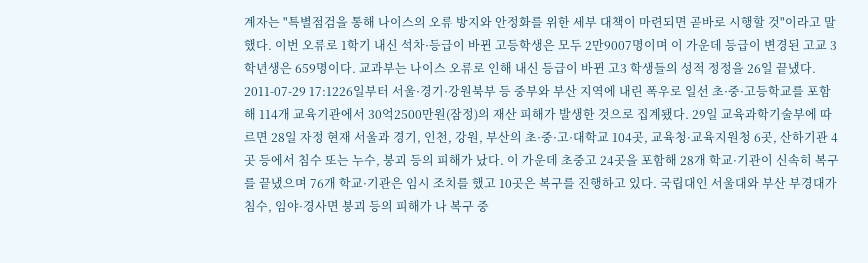계자는 "특별점검을 통해 나이스의 오류 방지와 안정화를 위한 세부 대책이 마련되면 곧바로 시행할 것"이라고 말했다. 이번 오류로 1학기 내신 석차·등급이 바뀐 고등학생은 모두 2만9007명이며 이 가운데 등급이 변경된 고교 3학년생은 659명이다. 교과부는 나이스 오류로 인해 내신 등급이 바뀐 고3 학생들의 성적 정정을 26일 끝냈다.
2011-07-29 17:1226일부터 서울·경기·강원북부 등 중부와 부산 지역에 내린 폭우로 일선 초·중·고등학교를 포함해 114개 교육기관에서 30억2500만원(잠정)의 재산 피해가 발생한 것으로 집계됐다. 29일 교육과학기술부에 따르면 28일 자정 현재 서울과 경기, 인천, 강원, 부산의 초·중·고·대학교 104곳, 교육청·교육지원청 6곳, 산하기관 4곳 등에서 침수 또는 누수, 붕괴 등의 피해가 났다. 이 가운데 초중고 24곳을 포함해 28개 학교·기관이 신속히 복구를 끝냈으며 76개 학교·기관은 임시 조치를 했고 10곳은 복구를 진행하고 있다. 국립대인 서울대와 부산 부경대가 침수, 임야·경사면 붕괴 등의 피해가 나 복구 중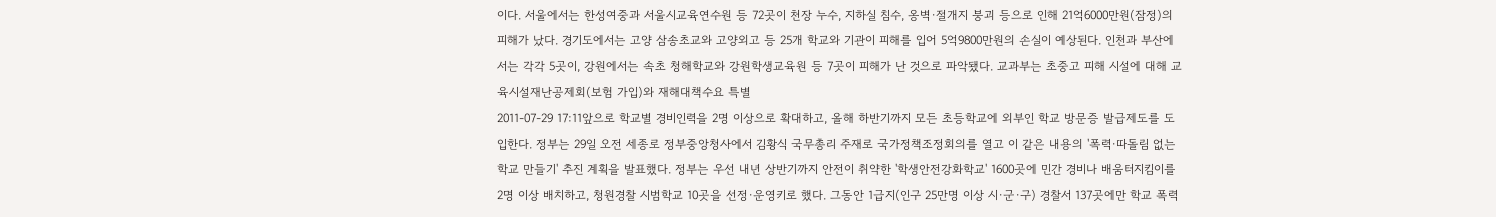이다. 서울에서는 한성여중과 서울시교육연수원 등 72곳이 천장 누수, 지하실 침수, 옹벽·절개지 붕괴 등으로 인해 21억6000만원(잠정)의 피해가 났다. 경기도에서는 고양 삼송초교와 고양외고 등 25개 학교와 기관이 피해를 입어 5억9800만원의 손실이 예상된다. 인천과 부산에서는 각각 5곳이, 강원에서는 속초 청해학교와 강원학생교육원 등 7곳이 피해가 난 것으로 파악됐다. 교과부는 초중고 피해 시설에 대해 교육시설재난공제회(보험 가입)와 재해대책수요 특별
2011-07-29 17:11앞으로 학교별 경비인력을 2명 이상으로 확대하고, 올해 하반기까지 모든 초등학교에 외부인 학교 방문증 발급제도를 도입한다. 정부는 29일 오전 세종로 정부중앙청사에서 김황식 국무총리 주재로 국가정책조정회의를 열고 이 같은 내용의 '폭력·따돌림 없는 학교 만들기' 추진 계획을 발표했다. 정부는 우선 내년 상반기까지 안전이 취약한 '학생안전강화학교' 1600곳에 민간 경비나 배움터지킴이를 2명 이상 배치하고, 청원경찰 시범학교 10곳을 선정·운영키로 했다. 그동안 1급지(인구 25만명 이상 시·군·구) 경찰서 137곳에만 학교 폭력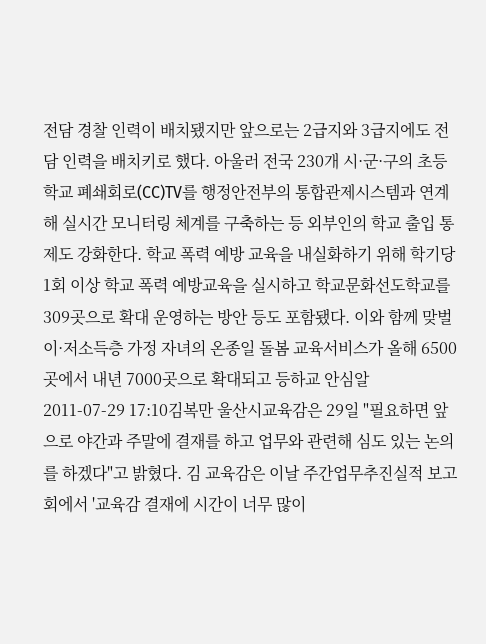전담 경찰 인력이 배치됐지만 앞으로는 2급지와 3급지에도 전담 인력을 배치키로 했다. 아울러 전국 230개 시·군·구의 초등학교 폐쇄회로(CC)TV를 행정안전부의 통합관제시스템과 연계해 실시간 모니터링 체계를 구축하는 등 외부인의 학교 출입 통제도 강화한다. 학교 폭력 예방 교육을 내실화하기 위해 학기당 1회 이상 학교 폭력 예방교육을 실시하고 학교문화선도학교를 309곳으로 확대 운영하는 방안 등도 포함됐다. 이와 함께 맞벌이·저소득층 가정 자녀의 온종일 돌봄 교육서비스가 올해 6500곳에서 내년 7000곳으로 확대되고 등하교 안심알
2011-07-29 17:10김복만 울산시교육감은 29일 "필요하면 앞으로 야간과 주말에 결재를 하고 업무와 관련해 심도 있는 논의를 하겠다"고 밝혔다. 김 교육감은 이날 주간업무추진실적 보고회에서 '교육감 결재에 시간이 너무 많이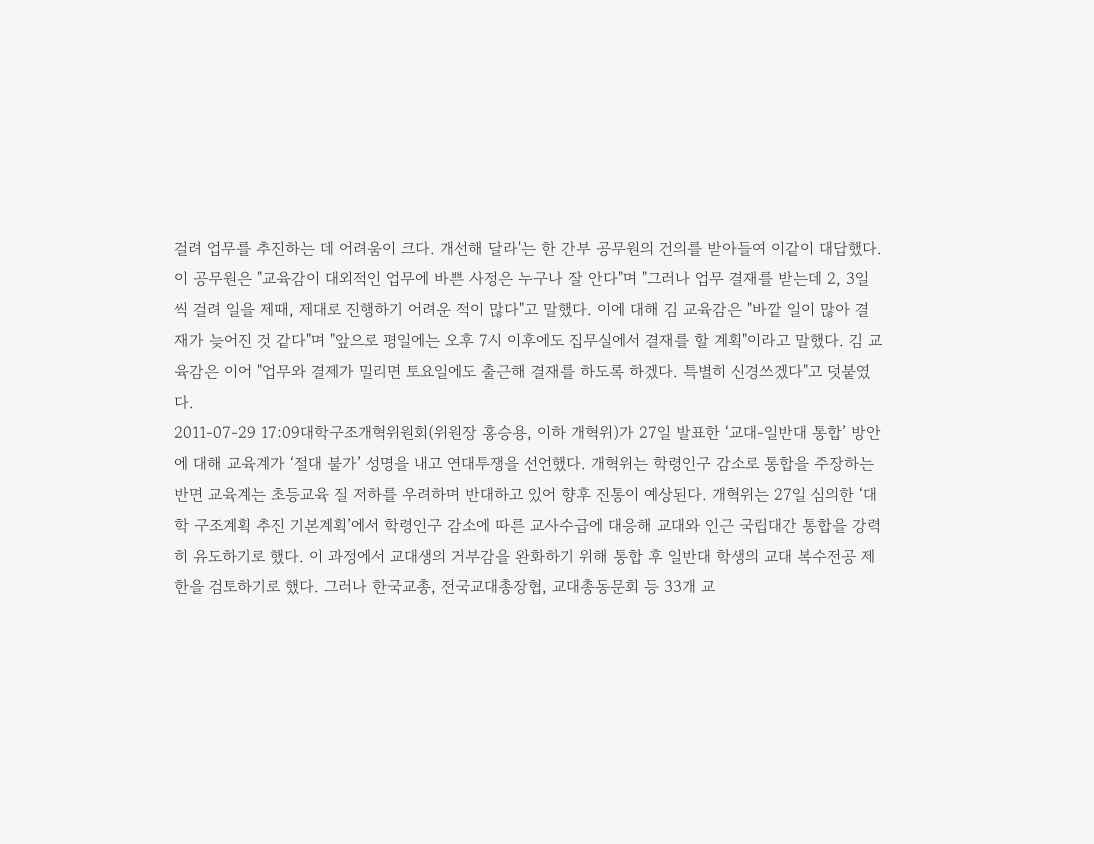걸려 업무를 추진하는 데 어려움이 크다. 개선해 달라'는 한 간부 공무원의 건의를 받아들여 이같이 대답했다. 이 공무원은 "교육감이 대외적인 업무에 바쁜 사정은 누구나 잘 안다"며 "그러나 업무 결재를 받는데 2, 3일씩 걸려 일을 제때, 제대로 진행하기 어려운 적이 많다"고 말했다. 이에 대해 김 교육감은 "바깥 일이 많아 결재가 늦어진 것 같다"며 "앞으로 평일에는 오후 7시 이후에도 집무실에서 결재를 할 계획"이라고 말했다. 김 교육감은 이어 "업무와 결제가 밀리면 토요일에도 출근해 결재를 하도록 하겠다. 특별히 신경쓰겠다"고 덧붙였다.
2011-07-29 17:09대학구조개혁위원회(위원장 홍승용, 이하 개혁위)가 27일 발표한 ‘교대-일반대 통합’ 방안에 대해 교육계가 ‘절대 불가’ 성명을 내고 연대투쟁을 선언했다. 개혁위는 학령인구 감소로 통합을 주장하는 반면 교육계는 초등교육 질 저하를 우려하며 반대하고 있어 향후 진통이 예상된다. 개혁위는 27일 심의한 ‘대학 구조계획 추진 기본계획’에서 학령인구 감소에 따른 교사수급에 대응해 교대와 인근 국립대간 통합을 강력히 유도하기로 했다. 이 과정에서 교대생의 거부감을 완화하기 위해 통합 후 일반대 학생의 교대 복수전공 제한을 검토하기로 했다. 그러나 한국교총, 전국교대총장협, 교대총동문회 등 33개 교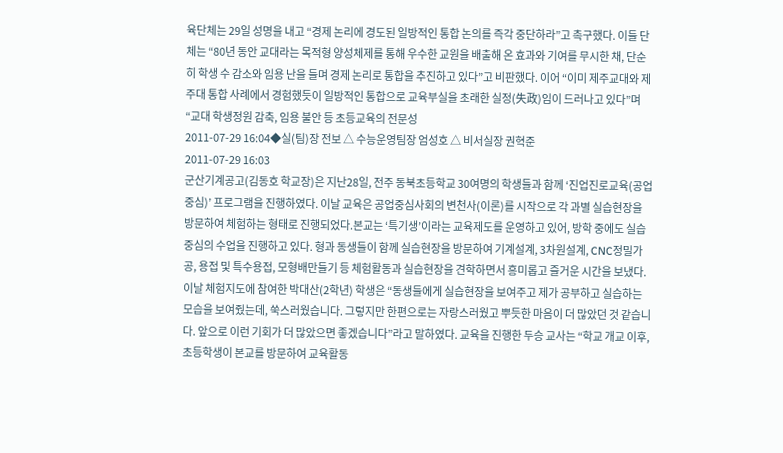육단체는 29일 성명을 내고 “경제 논리에 경도된 일방적인 통합 논의를 즉각 중단하라”고 촉구했다. 이들 단체는 “80년 동안 교대라는 목적형 양성체제를 통해 우수한 교원을 배출해 온 효과와 기여를 무시한 채, 단순히 학생 수 감소와 임용 난을 들며 경제 논리로 통합을 추진하고 있다”고 비판했다. 이어 “이미 제주교대와 제주대 통합 사례에서 경험했듯이 일방적인 통합으로 교육부실을 초래한 실정(失政)임이 드러나고 있다”며 “교대 학생정원 감축, 임용 불안 등 초등교육의 전문성
2011-07-29 16:04◆실(팀)장 전보 △ 수능운영팀장 엄성호 △ 비서실장 권혁준
2011-07-29 16:03
군산기계공고(김동호 학교장)은 지난28일, 전주 동북초등학교 30여명의 학생들과 함께 ‘진업진로교육(공업중심)’ 프로그램을 진행하였다. 이날 교육은 공업중심사회의 변천사(이론)를 시작으로 각 과별 실습현장을 방문하여 체험하는 형태로 진행되었다.본교는 ‘특기생’이라는 교육제도를 운영하고 있어, 방학 중에도 실습 중심의 수업을 진행하고 있다. 형과 동생들이 함께 실습현장을 방문하여 기계설계, 3차원설계, CNC정밀가공, 용접 및 특수용접, 모형배만들기 등 체험활동과 실습현장을 견학하면서 흥미롭고 즐거운 시간을 보냈다. 이날 체험지도에 참여한 박대산(2학년) 학생은 “동생들에게 실습현장을 보여주고 제가 공부하고 실습하는 모습을 보여줬는데, 쑥스러웠습니다. 그렇지만 한편으로는 자랑스러웠고 뿌듯한 마음이 더 많았던 것 같습니다. 앞으로 이런 기회가 더 많았으면 좋겠습니다”라고 말하였다. 교육을 진행한 두승 교사는 “학교 개교 이후, 초등학생이 본교를 방문하여 교육활동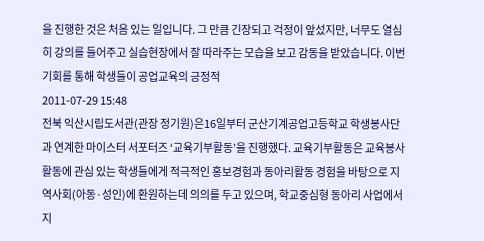을 진행한 것은 처음 있는 일입니다. 그 만큼 긴장되고 걱정이 앞섰지만, 너무도 열심히 강의를 들어주고 실습현장에서 잘 따라주는 모습을 보고 감동을 받았습니다. 이번 기회를 통해 학생들이 공업교육의 긍정적
2011-07-29 15:48
전북 익산시립도서관(관장 정기원)은16일부터 군산기계공업고등학교 학생봉사단과 연계한 마이스터 서포터즈 ‘교육기부활동’을 진행했다. 교육기부활동은 교육봉사활동에 관심 있는 학생들에게 적극적인 홍보경험과 동아리활동 경험을 바탕으로 지역사회(아동·성인)에 환원하는데 의의를 두고 있으며, 학교중심형 동아리 사업에서 지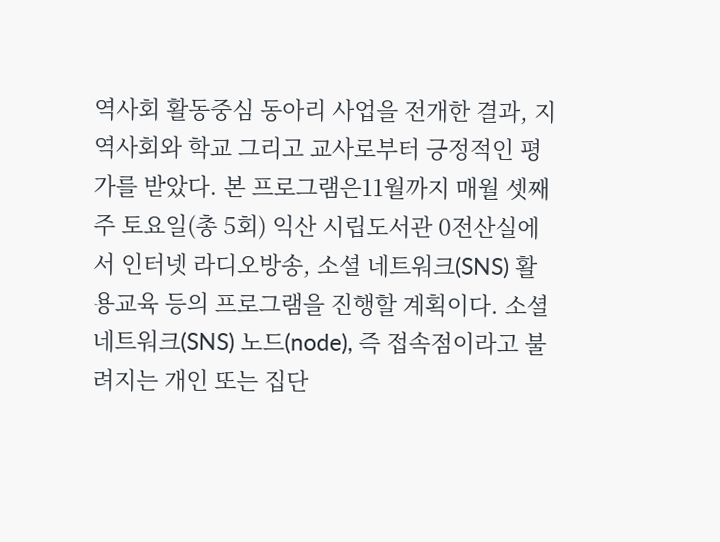역사회 활동중심 동아리 사업을 전개한 결과, 지역사회와 학교 그리고 교사로부터 긍정적인 평가를 받았다. 본 프로그램은11월까지 매월 셋째주 토요일(총 5회) 익산 시립도서관 0전산실에서 인터넷 라디오방송, 소셜 네트워크(SNS) 활용교육 등의 프로그램을 진행할 계획이다. 소셜 네트워크(SNS) 노드(node), 즉 접속점이라고 불려지는 개인 또는 집단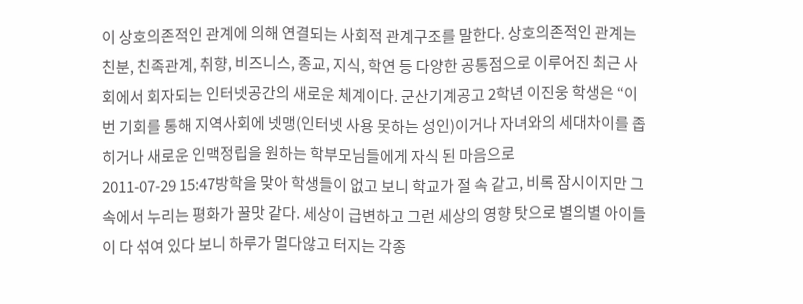이 상호의존적인 관계에 의해 연결되는 사회적 관계구조를 말한다. 상호의존적인 관계는 친분, 친족관계, 취향, 비즈니스, 종교, 지식, 학연 등 다양한 공통점으로 이루어진 최근 사회에서 회자되는 인터넷공간의 새로운 체계이다. 군산기계공고 2학년 이진웅 학생은 “이번 기회를 통해 지역사회에 넷맹(인터넷 사용 못하는 성인)이거나 자녀와의 세대차이를 좁히거나 새로운 인맥정립을 원하는 학부모님들에게 자식 된 마음으로
2011-07-29 15:47방학을 맞아 학생들이 없고 보니 학교가 절 속 같고, 비록 잠시이지만 그 속에서 누리는 평화가 꿀맛 같다. 세상이 급변하고 그런 세상의 영향 탓으로 별의별 아이들이 다 섞여 있다 보니 하루가 멀다않고 터지는 각종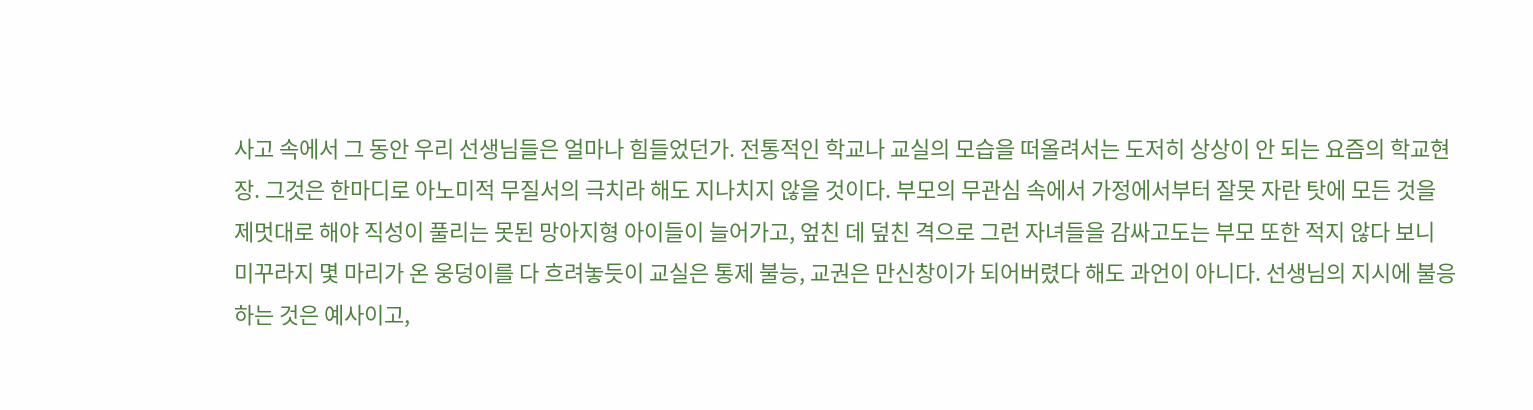사고 속에서 그 동안 우리 선생님들은 얼마나 힘들었던가. 전통적인 학교나 교실의 모습을 떠올려서는 도저히 상상이 안 되는 요즘의 학교현장. 그것은 한마디로 아노미적 무질서의 극치라 해도 지나치지 않을 것이다. 부모의 무관심 속에서 가정에서부터 잘못 자란 탓에 모든 것을 제멋대로 해야 직성이 풀리는 못된 망아지형 아이들이 늘어가고, 엎친 데 덮친 격으로 그런 자녀들을 감싸고도는 부모 또한 적지 않다 보니 미꾸라지 몇 마리가 온 웅덩이를 다 흐려놓듯이 교실은 통제 불능, 교권은 만신창이가 되어버렸다 해도 과언이 아니다. 선생님의 지시에 불응하는 것은 예사이고,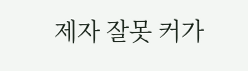제자 잘못 커가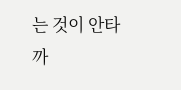는 것이 안타까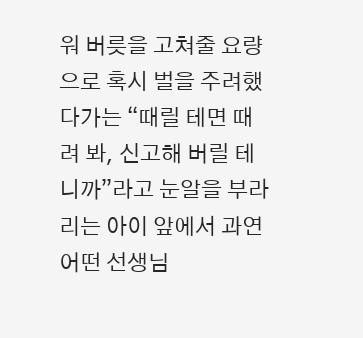워 버릇을 고쳐줄 요량으로 혹시 벌을 주려했다가는 “때릴 테면 때려 봐, 신고해 버릴 테니까”라고 눈알을 부라리는 아이 앞에서 과연 어떤 선생님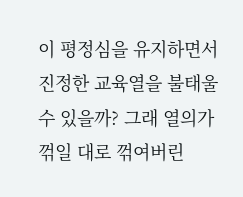이 평정심을 유지하면서 진정한 교육열을 불태울 수 있을까? 그래 열의가 꺾일 대로 꺾여버린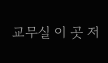교무실 이 곳 저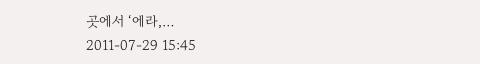곳에서 ‘에라,…
2011-07-29 15:45